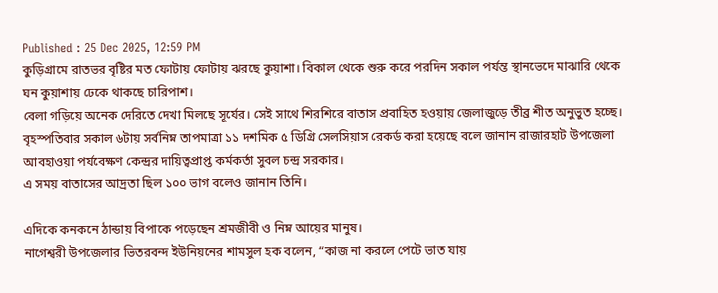Published : 25 Dec 2025, 12:59 PM
কুড়িগ্রামে রাতভর বৃষ্টির মত ফোটায় ফোটায় ঝরছে কুয়াশা। বিকাল থেকে শুরু করে পরদিন সকাল পর্যন্ত স্থানভেদে মাঝারি থেকে ঘন কুয়াশায় ঢেকে থাকছে চারিপাশ।
বেলা গড়িয়ে অনেক দেরিতে দেখা মিলছে সূর্যের। সেই সাথে শিরশিরে বাতাস প্রবাহিত হওয়ায় জেলাজুড়ে তীব্র শীত অনুভুত হচ্ছে।
বৃহস্পতিবার সকাল ৬টায় সর্বনিম্ন তাপমাত্রা ১১ দশমিক ৫ ডিগ্রি সেলসিয়াস রেকর্ড করা হয়েছে বলে জানান রাজারহাট উপজেলা আবহাওয়া পর্যবেক্ষণ কেন্দ্রর দায়িত্বপ্রাপ্ত কর্মকর্তা সুবল চন্দ্র সরকার।
এ সময় বাতাসের আদ্রতা ছিল ১০০ ভাগ বলেও জানান তিনি।

এদিকে কনকনে ঠান্ডায় বিপাকে পড়েছেন শ্রমজীবী ও নিম্ন আয়ের মানুষ।
নাগেশ্বরী উপজেলার ভিতরবন্দ ইউনিয়নের শামসুল হক বলেন, “কাজ না করলে পেটে ভাত যায়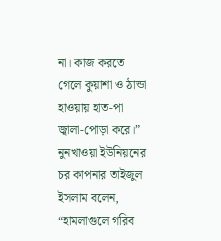না। কাজ করতে গেলে কুয়াশা ও ঠান্ডা হাওয়ায় হাত-পা জ্বালা-পোড়া করে।”
নুনখাওয়া ইউনিয়নের চর কাপনার তাইজুল ইসলাম বলেন, “হামলাগুলে গরিব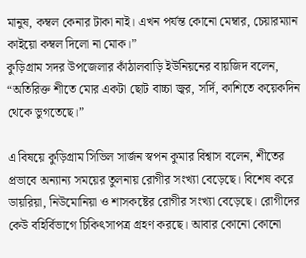মানুষ, কম্বল কেনার টাকা নাই। এখন পর্যন্ত কোনো মেম্বার, চেয়ারম্যান কাইয়ো কম্বল দিলো না মোক।”
কুড়িগ্রাম সদর উপজেলার কাঁঠালবাড়ি ইউনিয়নের বায়জিদ বলেন, “অতিরিক্ত শীতে মোর একটা ছোট বাচ্চা জ্বর, সর্দি, কাশিতে কয়েকদিন থেকে ভুগতেছে।”

এ বিষয়ে কুড়িগ্রাম সিভিল সার্জন স্বপন কুমার বিশ্বাস বলেন, শীতের প্রভাবে অন্যান্য সময়ের তুলনায় রোগীর সংখ্যা বেড়েছে। বিশেষ করে ডায়রিয়া, নিউমোনিয়া ও শাসকষ্টের রোগীর সংখ্যা বেড়েছে। রোগীদের কেউ বহির্বিভাগে চিকিৎসাপত্র গ্রহণ করছে। আবার কোনো কোনো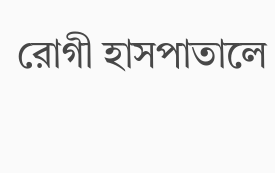রোগী হাসপাতালে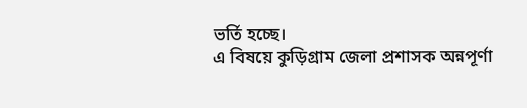ভর্তি হচ্ছে।
এ বিষয়ে কুড়িগ্রাম জেলা প্রশাসক অন্নপূর্ণা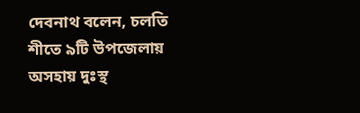দেবনাথ বলেন, চলতি শীতে ৯টি উপজেলায় অসহায় দুঃস্থ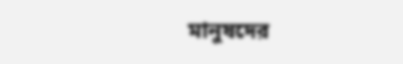মানুষদের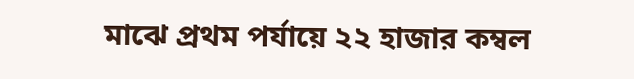মাঝে প্রথম পর্যায়ে ২২ হাজার কম্বল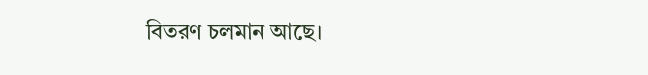বিতরণ চলমান আছে।